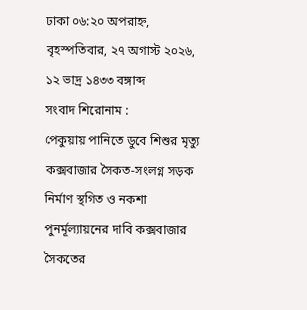ঢাকা ০৬:২০ অপরাহ্ন, বৃহস্পতিবার, ২৭ অগাস্ট ২০২৬, ১২ ভাদ্র ১৪৩৩ বঙ্গাব্দ
সংবাদ শিরোনাম :
পেকুয়ায় পানিতে ডুবে শিশুর মৃত্যু কক্সবাজার সৈকত-সংলগ্ন সড়ক নির্মাণ স্থগিত ও নকশা পুনর্মূল্যায়নের দাবি কক্সবাজার সৈকতের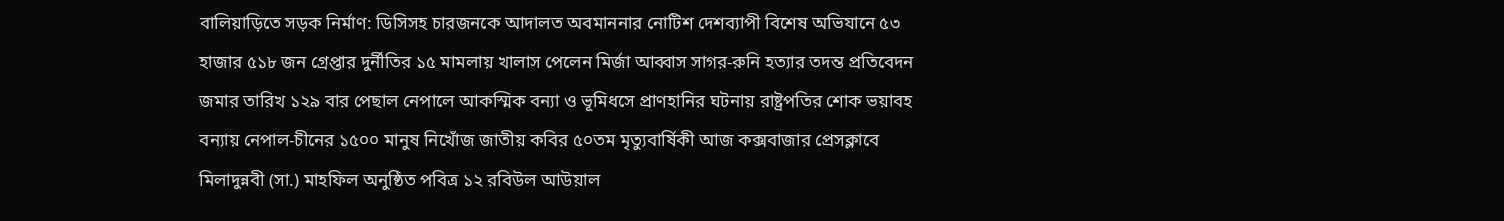বালিয়াড়িতে সড়ক নির্মাণ: ডিসিসহ চারজনকে আদালত অবমাননার নোটিশ দেশব্যাপী বিশেষ অভিযানে ৫৩ হাজার ৫১৮ জন গ্রেপ্তার দুর্নীতির ১৫ মামলায় খালাস পেলেন মির্জা আব্বাস সাগর-রুনি হত্যার তদন্ত প্রতিবেদন জমার তারিখ ১২৯ বার পেছাল নেপালে আকস্মিক বন্যা ও ভূমিধসে প্রাণহানির ঘটনায় রাষ্ট্রপতির শোক ভয়াবহ বন্যায় নেপাল-চীনের ১৫০০ মানুষ নিখোঁজ জাতীয় কবির ৫০তম মৃত্যুবার্ষিকী আজ কক্সবাজার প্রেসক্লাবে মিলাদুন্নবী (সা.) মাহফিল অনুষ্ঠিত পবিত্র ১২ রবিউল আউয়াল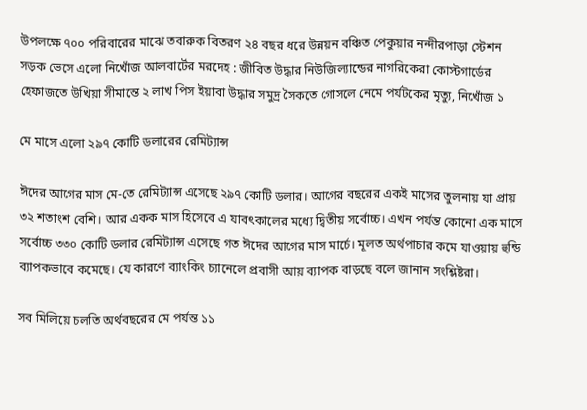উপলক্ষে ৭০০ পরিবারের মাঝে তবারুক বিতরণ ২৪ বছর ধরে উন্নয়ন বঞ্চিত পেকুয়ার নন্দীরপাড়া স্টেশন সড়ক ভেসে এলো নিখোঁজ আলবার্টের মরদেহ : জীবিত উদ্ধার নিউজিল্যান্ডের নাগরিকেরা কোস্টগার্ডের হেফাজতে উখিয়া সীমান্তে ২ লাখ পিস ইয়াবা উদ্ধার সমুদ্র সৈকতে গোসলে নেমে পর্যটকের মৃত্যু, নিখোঁজ ১

মে মাসে এলো ২৯৭ কোটি ডলারের রেমিট্যান্স

ঈদের আগের মাস মে-তে রেমিট্যান্স এসেছে ২৯৭ কোটি ডলার। আগের বছরের একই মাসের তুলনায় যা প্রায় ৩২ শতাংশ বেশি। আর একক মাস হিসেবে এ যাবৎকালের মধ্যে দ্বিতীয় সর্বোচ্চ। এখন পর্যন্ত কোনো এক মাসে সর্বোচ্চ ৩৩০ কোটি ডলার রেমিট্যান্স এসেছে গত ঈদের আগের মাস মার্চে। মূলত অর্থপাচার কমে যাওয়ায় হুন্ডি ব্যাপকভাবে কমেছে। যে কারণে ব্যাংকিং চ্যানেলে প্রবাসী আয় ব্যাপক বাড়ছে বলে জানান সংশ্লিষ্টরা।

সব মিলিয়ে চলতি অর্থবছরের মে পর্যন্ত ১১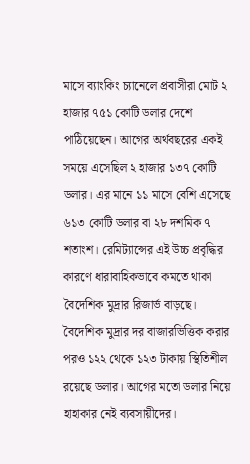মাসে ব্যাংকিং চ্যানেলে প্রবাসীরা মোট ২ হাজার ৭৫১ কোটি ডলার দেশে পাঠিয়েছেন। আগের অর্থবছরের একই সময়ে এসেছিল ২ হাজার ১৩৭ কোটি ডলার। এর মানে ১১ মাসে বেশি এসেছে ৬১৩ কোটি ডলার বা ২৮ দশমিক ৭ শতাংশ। রেমিট্যান্সের এই উচ্চ প্রবৃদ্ধির কারণে ধারাবাহিকভাবে কমতে থাকা বৈদেশিক মুদ্রার রিজার্ভ বাড়ছে। বৈদেশিক মুদ্রার দর বাজারভিত্তিক করার পরও ১২২ থেকে ১২৩ টাকায় স্থিতিশীল রয়েছে ডলার। আগের মতো ডলার নিয়ে হাহাকার নেই ব্যবসায়ীদের।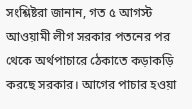সংশ্লিষ্টরা জানান, গত ৫ আগস্ট আওয়ামী লীগ সরকার পতনের পর থেকে অর্থপাচারে ঠেকাতে কড়াকড়ি করছে সরকার। আগের পাচার হওয়া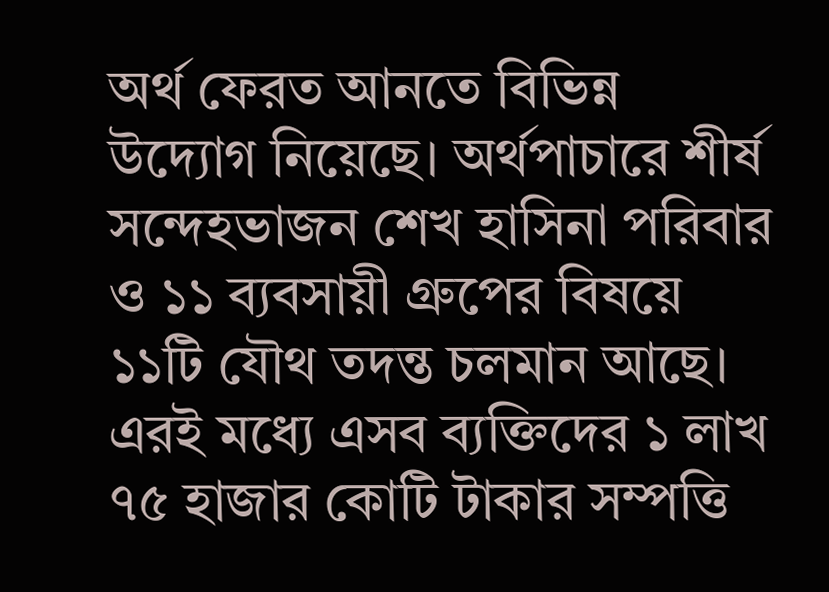অর্থ ফেরত আনতে বিভিন্ন উদ্যোগ নিয়েছে। অর্থপাচারে শীর্ষ সন্দেহভাজন শেখ হাসিনা পরিবার ও ১১ ব্যবসায়ী গ্রুপের বিষয়ে ১১টি যৌথ তদন্ত চলমান আছে। এরই মধ্যে এসব ব্যক্তিদের ১ লাখ ৭৫ হাজার কোটি টাকার সম্পত্তি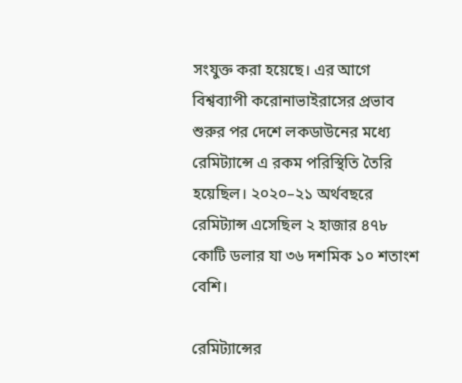সংযুক্ত করা হয়েছে। এর আগে বিশ্বব্যাপী করোনাভাইরাসের প্রভাব শুরুর পর দেশে লকডাউনের মধ্যে রেমিট্যান্সে এ রকম পরিস্থিতি তৈরি হয়েছিল। ২০২০–২১ অর্থবছরে রেমিট্যান্স এসেছিল ২ হাজার ৪৭৮ কোটি ডলার যা ৩৬ দশমিক ১০ শতাংশ বেশি।

রেমিট্যান্সের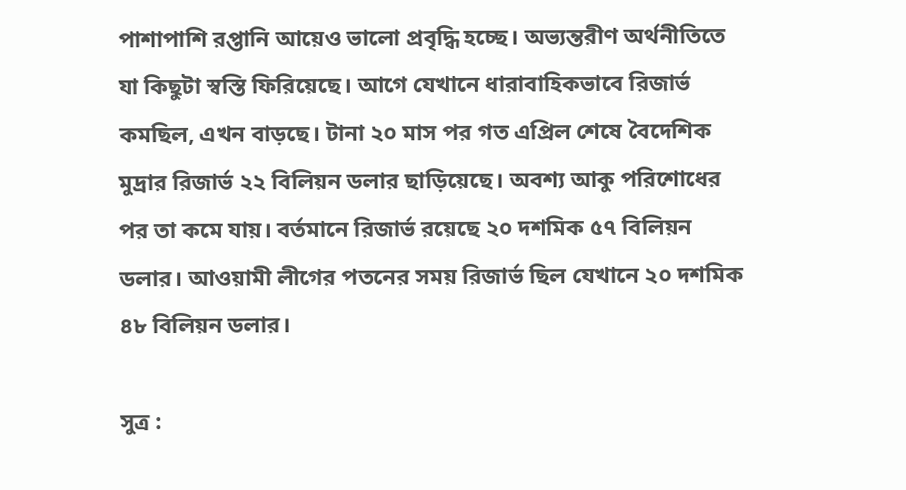পাশাপাশি রপ্তানি আয়েও ভালো প্রবৃদ্ধি হচ্ছে। অভ্যন্তরীণ অর্থনীতিতে যা কিছুটা স্বস্তি ফিরিয়েছে। আগে যেখানে ধারাবাহিকভাবে রিজার্ভ কমছিল, এখন বাড়ছে। টানা ২০ মাস পর গত এপ্রিল শেষে বৈদেশিক মুদ্রার রিজার্ভ ২২ বিলিয়ন ডলার ছাড়িয়েছে। অবশ্য আকু পরিশোধের পর তা কমে যায়। বর্তমানে রিজার্ভ রয়েছে ২০ দশমিক ৫৭ বিলিয়ন ডলার। আওয়ামী লীগের পতনের সময় রিজার্ভ ছিল যেখানে ২০ দশমিক ৪৮ বিলিয়ন ডলার।

সুত্র :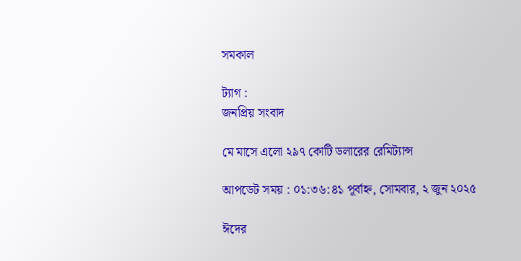সমকাল

ট্যাগ :
জনপ্রিয় সংবাদ

মে মাসে এলো ২৯৭ কোটি ডলারের রেমিট্যান্স

আপডেট সময় : ০১:৩৬:৪১ পূর্বাহ্ন, সোমবার, ২ জুন ২০২৫

ঈদের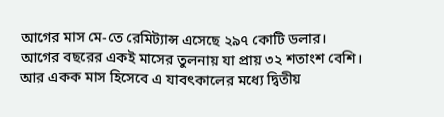আগের মাস মে-তে রেমিট্যান্স এসেছে ২৯৭ কোটি ডলার। আগের বছরের একই মাসের তুলনায় যা প্রায় ৩২ শতাংশ বেশি। আর একক মাস হিসেবে এ যাবৎকালের মধ্যে দ্বিতীয়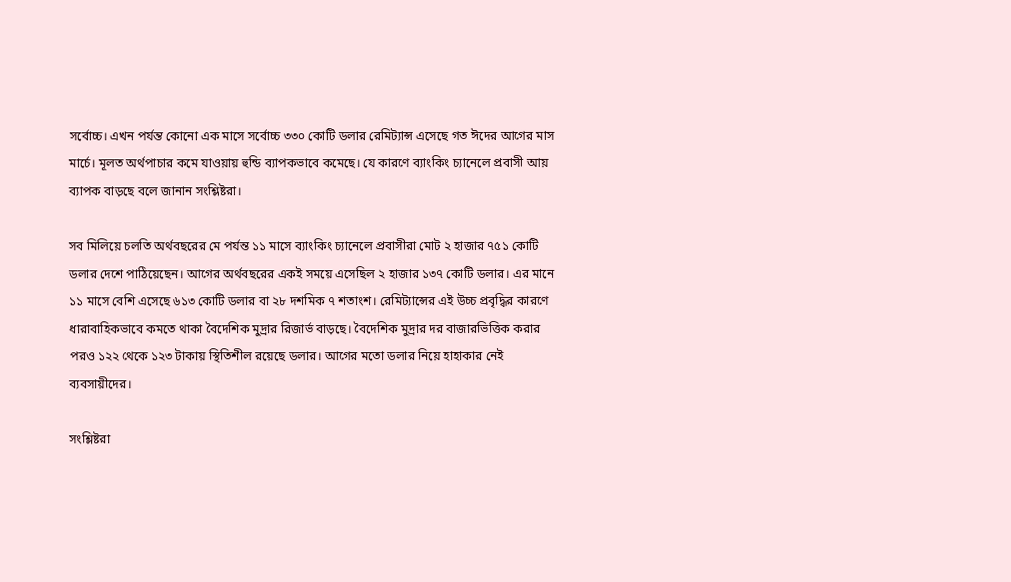সর্বোচ্চ। এখন পর্যন্ত কোনো এক মাসে সর্বোচ্চ ৩৩০ কোটি ডলার রেমিট্যান্স এসেছে গত ঈদের আগের মাস মার্চে। মূলত অর্থপাচার কমে যাওয়ায় হুন্ডি ব্যাপকভাবে কমেছে। যে কারণে ব্যাংকিং চ্যানেলে প্রবাসী আয় ব্যাপক বাড়ছে বলে জানান সংশ্লিষ্টরা।

সব মিলিয়ে চলতি অর্থবছরের মে পর্যন্ত ১১ মাসে ব্যাংকিং চ্যানেলে প্রবাসীরা মোট ২ হাজার ৭৫১ কোটি ডলার দেশে পাঠিয়েছেন। আগের অর্থবছরের একই সময়ে এসেছিল ২ হাজার ১৩৭ কোটি ডলার। এর মানে ১১ মাসে বেশি এসেছে ৬১৩ কোটি ডলার বা ২৮ দশমিক ৭ শতাংশ। রেমিট্যান্সের এই উচ্চ প্রবৃদ্ধির কারণে ধারাবাহিকভাবে কমতে থাকা বৈদেশিক মুদ্রার রিজার্ভ বাড়ছে। বৈদেশিক মুদ্রার দর বাজারভিত্তিক করার পরও ১২২ থেকে ১২৩ টাকায় স্থিতিশীল রয়েছে ডলার। আগের মতো ডলার নিয়ে হাহাকার নেই ব্যবসায়ীদের।

সংশ্লিষ্টরা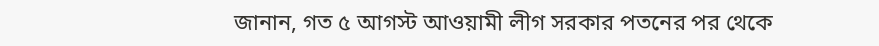জানান, গত ৫ আগস্ট আওয়ামী লীগ সরকার পতনের পর থেকে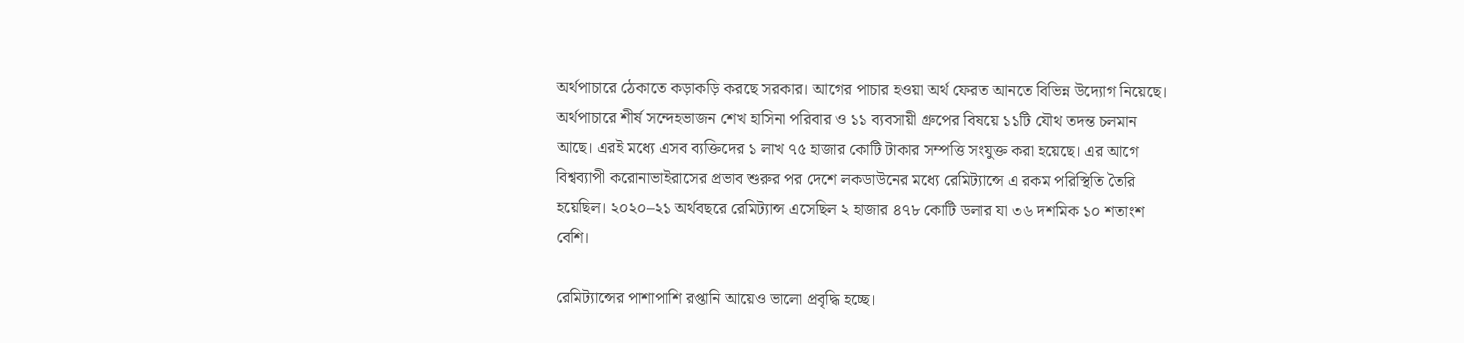অর্থপাচারে ঠেকাতে কড়াকড়ি করছে সরকার। আগের পাচার হওয়া অর্থ ফেরত আনতে বিভিন্ন উদ্যোগ নিয়েছে। অর্থপাচারে শীর্ষ সন্দেহভাজন শেখ হাসিনা পরিবার ও ১১ ব্যবসায়ী গ্রুপের বিষয়ে ১১টি যৌথ তদন্ত চলমান আছে। এরই মধ্যে এসব ব্যক্তিদের ১ লাখ ৭৫ হাজার কোটি টাকার সম্পত্তি সংযুক্ত করা হয়েছে। এর আগে বিশ্বব্যাপী করোনাভাইরাসের প্রভাব শুরুর পর দেশে লকডাউনের মধ্যে রেমিট্যান্সে এ রকম পরিস্থিতি তৈরি হয়েছিল। ২০২০–২১ অর্থবছরে রেমিট্যান্স এসেছিল ২ হাজার ৪৭৮ কোটি ডলার যা ৩৬ দশমিক ১০ শতাংশ বেশি।

রেমিট্যান্সের পাশাপাশি রপ্তানি আয়েও ভালো প্রবৃদ্ধি হচ্ছে।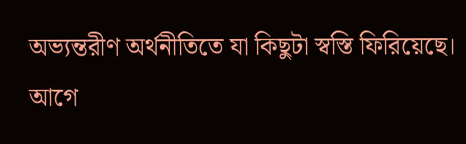অভ্যন্তরীণ অর্থনীতিতে যা কিছুটা স্বস্তি ফিরিয়েছে। আগে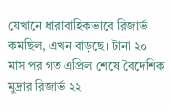যেখানে ধারাবাহিকভাবে রিজার্ভ কমছিল, এখন বাড়ছে। টানা ২০ মাস পর গত এপ্রিল শেষে বৈদেশিক মুদ্রার রিজার্ভ ২২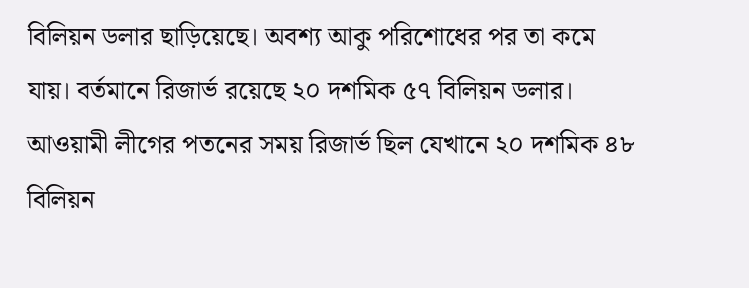বিলিয়ন ডলার ছাড়িয়েছে। অবশ্য আকু পরিশোধের পর তা কমে যায়। বর্তমানে রিজার্ভ রয়েছে ২০ দশমিক ৫৭ বিলিয়ন ডলার। আওয়ামী লীগের পতনের সময় রিজার্ভ ছিল যেখানে ২০ দশমিক ৪৮ বিলিয়ন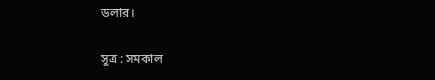ডলার।

সুত্র : সমকাল